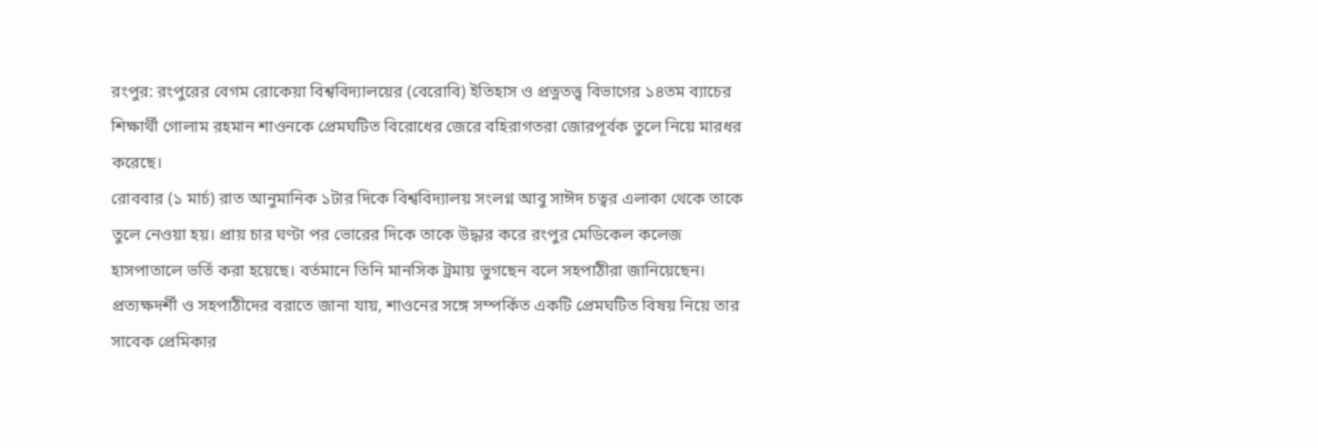রংপুর: রংপুরের বেগম রোকেয়া বিশ্ববিদ্যালয়ের (বেরোবি) ইতিহাস ও প্রত্নতত্ত্ব বিভাগের ১৪তম ব্যাচের শিক্ষার্থী গোলাম রহমান শাওনকে প্রেমঘটিত বিরোধের জেরে বহিরাগতরা জোরপূর্বক তুলে নিয়ে মারধর করেছে।
রোববার (১ মার্চ) রাত আনুমানিক ১টার দিকে বিশ্ববিদ্যালয় সংলগ্ন আবু সাঈদ চত্বর এলাকা থেকে তাকে তুলে নেওয়া হয়। প্রায় চার ঘণ্টা পর ভোরের দিকে তাকে উদ্ধার করে রংপুর মেডিকেল কলেজ হাসপাতালে ভর্তি করা হয়েছে। বর্তমানে তিনি মানসিক ট্রমায় ভুগছেন বলে সহপাঠীরা জানিয়েছেন।
প্রত্যক্ষদর্শী ও সহপাঠীদের বরাতে জানা যায়, শাওনের সঙ্গে সম্পর্কিত একটি প্রেমঘটিত বিষয় নিয়ে তার সাবেক প্রেমিকার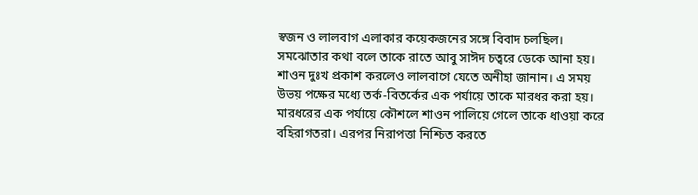স্বজন ও লালবাগ এলাকার কয়েকজনের সঙ্গে বিবাদ চলছিল। সমঝোতার কথা বলে তাকে রাতে আবু সাঈদ চত্বরে ডেকে আনা হয়। শাওন দুঃখ প্রকাশ করলেও লালবাগে যেতে অনীহা জানান। এ সময় উভয় পক্ষের মধ্যে তর্ক-বিতর্কের এক পর্যায়ে তাকে মারধর করা হয়। মারধরের এক পর্যায়ে কৌশলে শাওন পালিয়ে গেলে তাকে ধাওয়া করে বহিরাগতরা। এরপর নিরাপত্তা নিশ্চিত করতে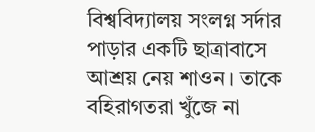বিশ্ববিদ্যালয় সংলগ্ন সর্দার পাড়ার একটি ছাত্রাবাসে আশ্রয় নেয় শাওন। তাকে বহিরাগতরা খুঁজে না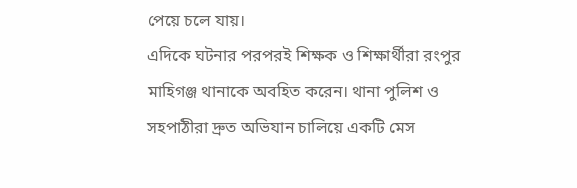পেয়ে চলে যায়।
এদিকে ঘটনার পরপরই শিক্ষক ও শিক্ষার্থীরা রংপুর মাহিগঞ্জ থানাকে অবহিত করেন। থানা পুলিশ ও সহপাঠীরা দ্রুত অভিযান চালিয়ে একটি মেস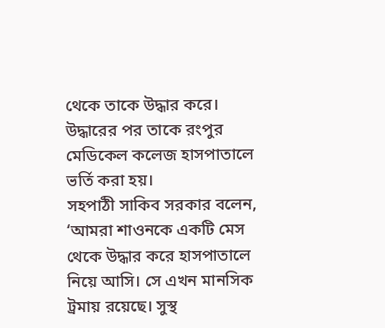থেকে তাকে উদ্ধার করে। উদ্ধারের পর তাকে রংপুর মেডিকেল কলেজ হাসপাতালে ভর্তি করা হয়।
সহপাঠী সাকিব সরকার বলেন, ‘আমরা শাওনকে একটি মেস থেকে উদ্ধার করে হাসপাতালে নিয়ে আসি। সে এখন মানসিক ট্রমায় রয়েছে। সুস্থ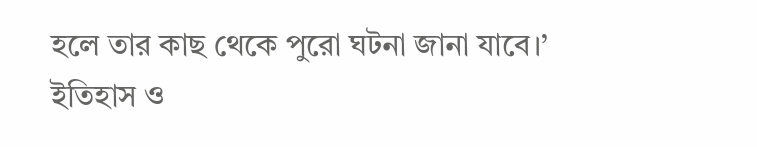হলে তার কাছ থেকে পুরো ঘটনা জানা যাবে।’
ইতিহাস ও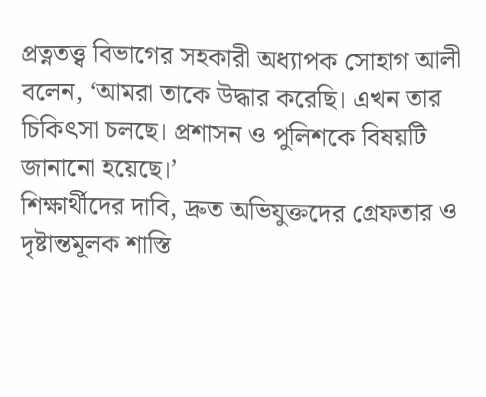প্রত্নতত্ত্ব বিভাগের সহকারী অধ্যাপক সোহাগ আলী বলেন, ‘আমরা তাকে উদ্ধার করেছি। এখন তার চিকিৎসা চলছে। প্রশাসন ও পুলিশকে বিষয়টি জানানো হয়েছে।’
শিক্ষার্থীদের দাবি, দ্রুত অভিযুক্তদের গ্রেফতার ও দৃষ্টান্তমূলক শাস্তি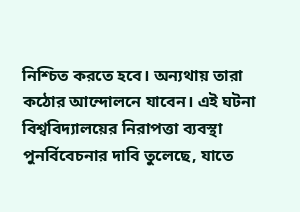নিশ্চিত করতে হবে। অন্যথায় তারা কঠোর আন্দোলনে যাবেন। এই ঘটনা বিশ্ববিদ্যালয়ের নিরাপত্তা ব্যবস্থা পুনর্বিবেচনার দাবি তুলেছে, যাতে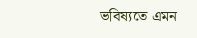ভবিষ্যতে এমন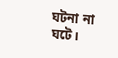ঘটনা না ঘটে।